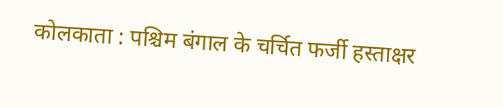कोलकाता : पश्चिम बंगाल के चर्चित फर्जी हस्ताक्षर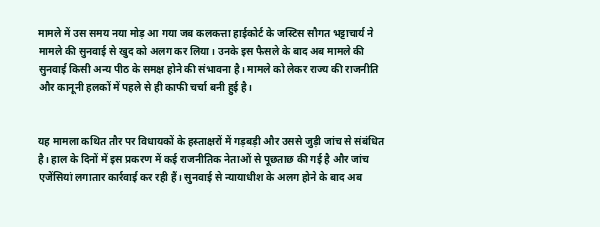मामले में उस समय नया मोड़ आ गया जब कलकत्ता हाईकोर्ट के जस्टिस सौगत भट्टाचार्य ने मामले की सुनवाई से खुद को अलग कर लिया। उनके इस फैसले के बाद अब मामले की सुनवाई किसी अन्य पीठ के समक्ष होने की संभावना है। मामले को लेकर राज्य की राजनीति और कानूनी हलकों में पहले से ही काफी चर्चा बनी हुई है।


यह मामला कथित तौर पर विधायकों के हस्ताक्षरों में गड़बड़ी और उससे जुड़ी जांच से संबंधित है। हाल के दिनों में इस प्रकरण में कई राजनीतिक नेताओं से पूछताछ की गई है और जांच एजेंसियां लगातार कार्रवाई कर रही हैं। सुनवाई से न्यायाधीश के अलग होने के बाद अब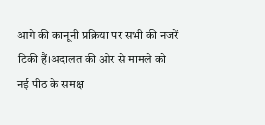आगे की कानूनी प्रक्रिया पर सभी की नजरें टिकी हैं।अदालत की ओर से मामले को नई पीठ के समक्ष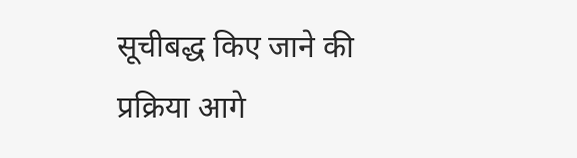सूचीबद्ध किए जाने की प्रक्रिया आगे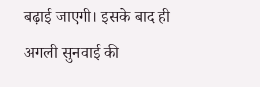बढ़ाई जाएगी। इसके बाद ही अगली सुनवाई की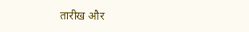तारीख और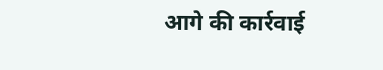आगे की कार्रवाई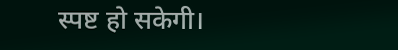स्पष्ट हो सकेगी।